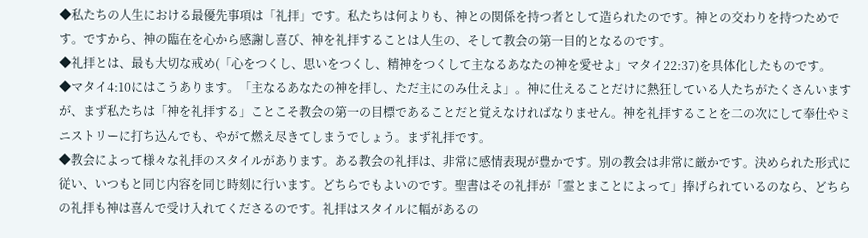◆私たちの人生における最優先事項は「礼拝」です。私たちは何よりも、神との関係を持つ者として造られたのです。神との交わりを持つためです。ですから、神の臨在を心から感謝し喜び、神を礼拝することは人生の、そして教会の第一目的となるのです。
◆礼拝とは、最も大切な戒め(「心をつくし、思いをつくし、精神をつくして主なるあなたの神を愛せよ」マタイ22:37)を具体化したものです。
◆マタイ4:10にはこうあります。「主なるあなたの神を拝し、ただ主にのみ仕えよ」。神に仕えることだけに熱狂している人たちがたくさんいますが、まず私たちは「神を礼拝する」ことこそ教会の第一の目標であることだと覚えなければなりません。神を礼拝することを二の次にして奉仕やミニストリーに打ち込んでも、やがて燃え尽きてしまうでしょう。まず礼拝です。
◆教会によって様々な礼拝のスタイルがあります。ある教会の礼拝は、非常に感情表現が豊かです。別の教会は非常に厳かです。決められた形式に従い、いつもと同じ内容を同じ時刻に行います。どちらでもよいのです。聖書はその礼拝が「霊とまことによって」捧げられているのなら、どちらの礼拝も神は喜んで受け入れてくださるのです。礼拝はスタイルに幅があるの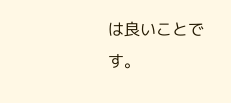は良いことです。